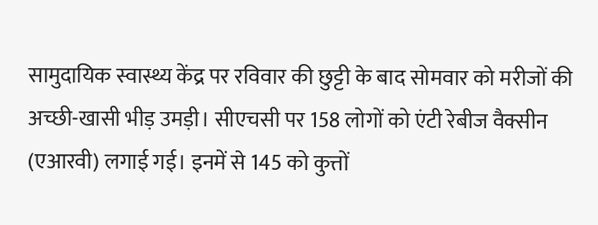सामुदायिक स्वास्थ्य केंद्र पर रविवार की छुट्टी के बाद सोमवार को मरीजों की अच्छी-खासी भीड़ उमड़ी। सीएचसी पर 158 लोगों को एंटी रेबीज वैक्सीन (एआरवी) लगाई गई। इनमें से 145 को कुत्तों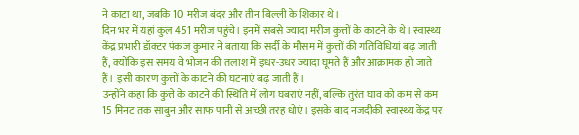ने काटा था, जबकि 10 मरीज बंदर और तीन बिल्ली के शिकार थे।
दिन भर में यहां कुल 451 मरीज पहुंचे। इनमें सबसे ज्यादा मरीज कुत्तों के काटने के थे। स्वास्थ्य केंद्र प्रभारी डॉक्टर पंकज कुमार ने बताया कि सर्दी के मौसम में कुत्तों की गतिविधियां बढ़ जाती हैं, क्योंकि इस समय वे भोजन की तलाश में इधर-उधर ज्यादा घूमते हैं और आक्रामक हो जाते हैं। इसी कारण कुत्तों के काटने की घटनाएं बढ़ जाती हैं।
उन्होंने कहा कि कुत्ते के काटने की स्थिति में लोग घबराएं नहीं, बल्कि तुरंत घाव को कम से कम 15 मिनट तक साबुन और साफ पानी से अच्छी तरह धोएं। इसके बाद नजदीकी स्वास्थ्य केंद्र पर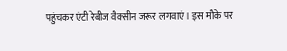पहुंचकर एंटी रेबीज वैक्सीन जरूर लगवाएं। इस मौके पर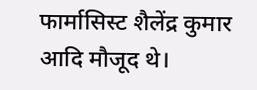फार्मासिस्ट शैलेंद्र कुमार आदि मौजूद थे।